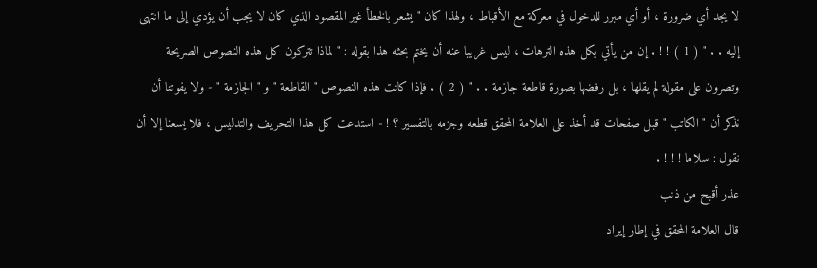لا يجد أي ضرورة ، أو أي مبرر للدخول في معركة مع الأقباط ، ولهذا كان " يشعر بالخطأ غير المقصود الذي كان لا يجب أن يؤدي إلى ما انتهى إليه . . " ( 1 ) ! ! . إن من يأتي بكل هذه الترهات ، ليس غريبا عنه أن يختم بحثه هذا بقوله : " لماذا تتركون كل هذه النصوص الصريحة وتصرون على مقولة لم يقلها ، بل رفضها بصورة قاطعة جازمة . . " ( 2 ) . فإذا كانت هذه النصوص " القاطعة " و " الجازمة " - ولا يفوتنا أن نذكر أن " الكاتب " قبل صفحات قد أخذ على العلامة المحقق قطعه وجزمه بالتفسير ؟ ! - استدعت كل هذا التحريف والتدليس ، فلا يسعنا إلا أن نقول : سلاما ! ! ! .
عذر أقبح من ذنب
قال العلامة المحقق في إطار إيراد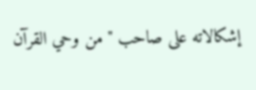إشكالاته على صاحب " من وحي القرآن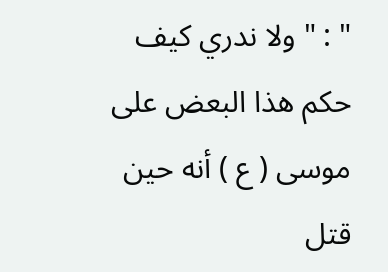" : " ولا ندري كيف حكم هذا البعض على موسى ( ع ) أنه حين قتل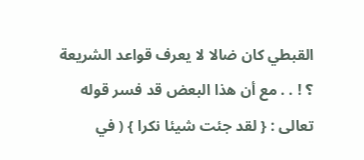القبطي كان ضالا لا يعرف قواعد الشريعة ؟ ! . . مع أن هذا البعض قد فسر قوله تعالى : { لقد جئت شيئا نكرا } ( في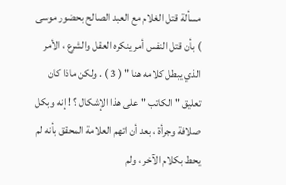مسألة قتل الغلام مع العبد الصالح بحضور موسى ) بأن قتل النفس أمر ينكره العقل والشرع ، الأمر الذي يبطل كلامه هنا " ( 3 ) . ولكن ماذا كان تعليق " الكاتب " على هذا الإشكال ؟ ! إنه وبكل صلافة وجرأة ، بعد أن اتهم العلامة المحقق بأنه لم يحط بكلام الآخر ، ولم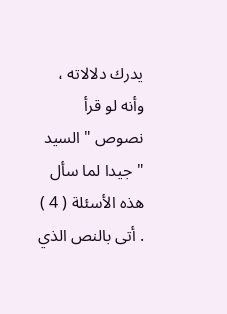يدرك دلالاته ، وأنه لو قرأ نصوص " السيد " جيدا لما سأل هذه الأسئلة ( 4 ) . أتى بالنص الذي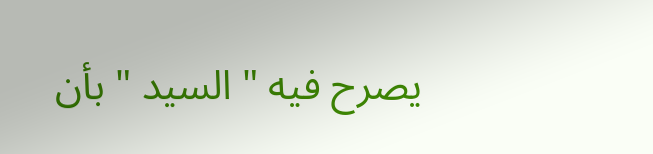يصرح فيه " السيد " بأن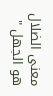معنى الضلال هو الجهل "